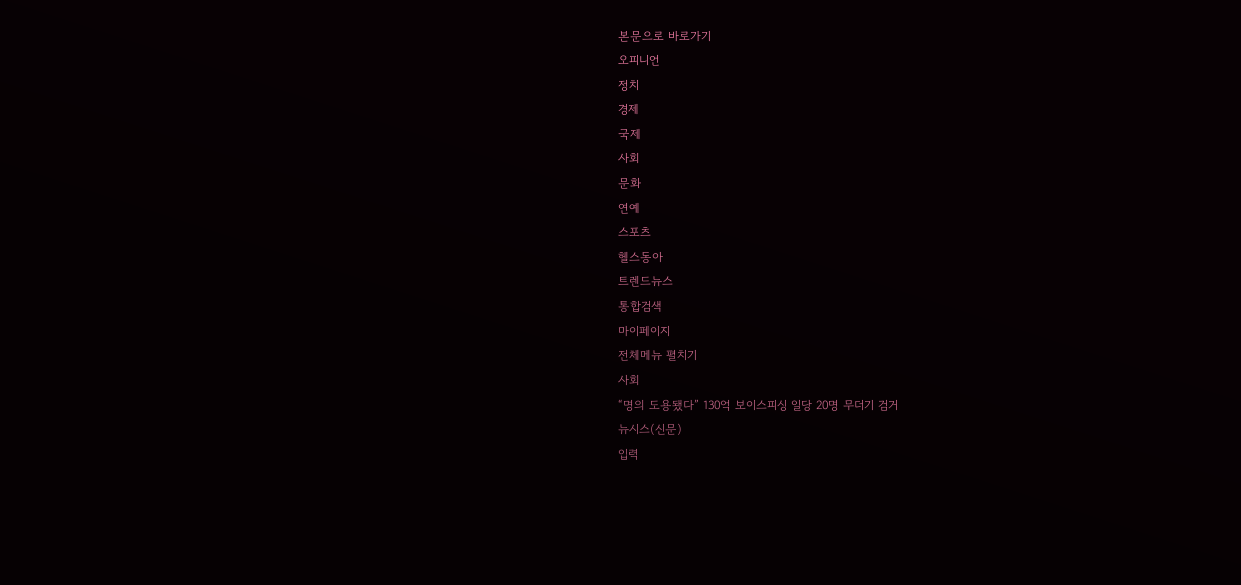본문으로 바로가기
오피니언
정치
경제
국제
사회
문화
연예
스포츠
헬스동아
트렌드뉴스
통합검색
마이페이지
전체메뉴 펼치기
사회
“명의 도용됐다” 130억 보이스피싱 일당 20명 무더기 검거
뉴시스(신문)
입력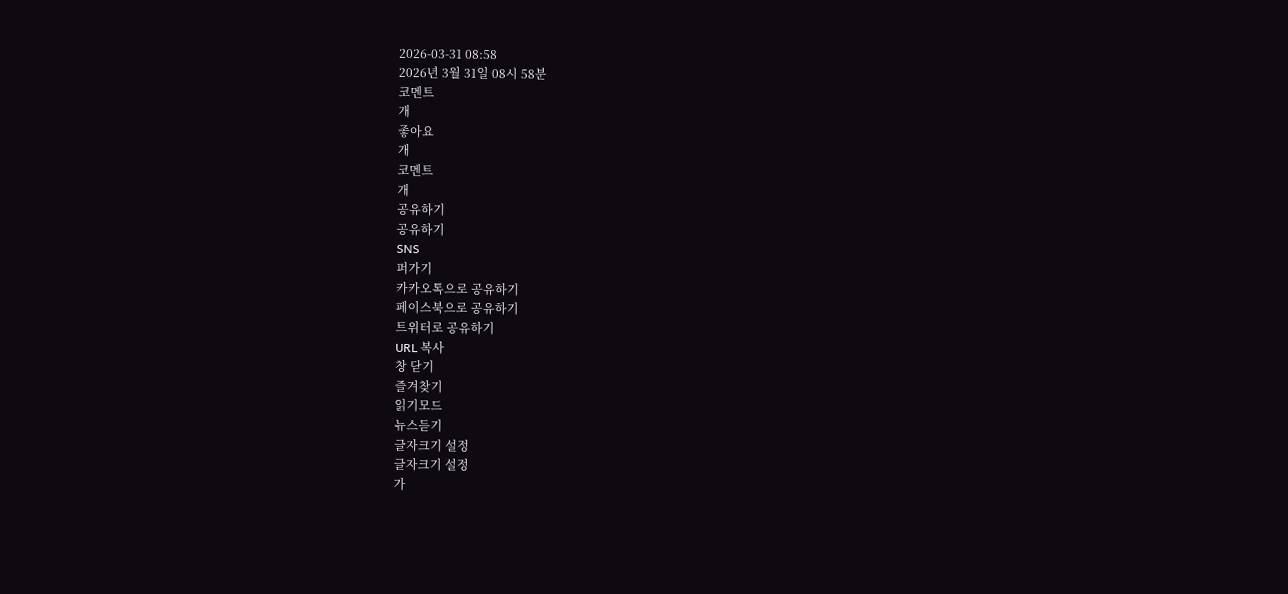2026-03-31 08:58
2026년 3월 31일 08시 58분
코멘트
개
좋아요
개
코멘트
개
공유하기
공유하기
SNS
퍼가기
카카오톡으로 공유하기
페이스북으로 공유하기
트위터로 공유하기
URL 복사
창 닫기
즐겨찾기
읽기모드
뉴스듣기
글자크기 설정
글자크기 설정
가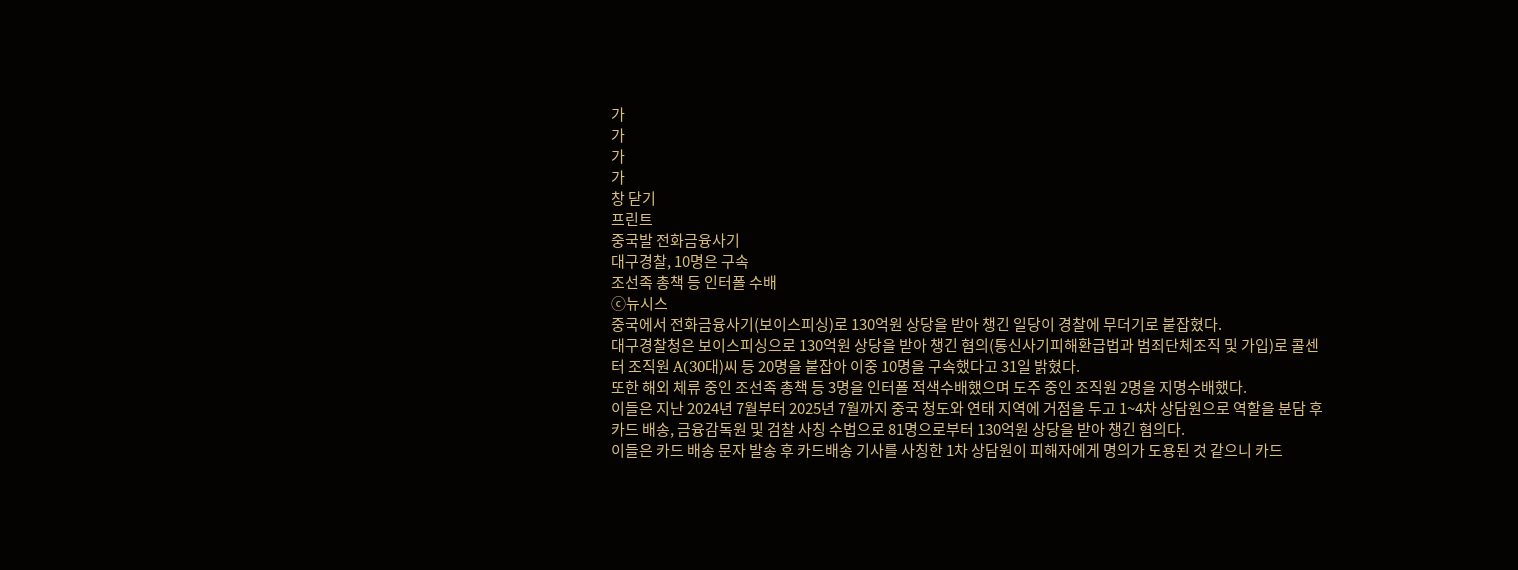가
가
가
가
창 닫기
프린트
중국발 전화금융사기
대구경찰, 10명은 구속
조선족 총책 등 인터폴 수배
ⓒ뉴시스
중국에서 전화금융사기(보이스피싱)로 130억원 상당을 받아 챙긴 일당이 경찰에 무더기로 붙잡혔다.
대구경찰청은 보이스피싱으로 130억원 상당을 받아 챙긴 혐의(통신사기피해환급법과 범죄단체조직 및 가입)로 콜센터 조직원 A(30대)씨 등 20명을 붙잡아 이중 10명을 구속했다고 31일 밝혔다.
또한 해외 체류 중인 조선족 총책 등 3명을 인터폴 적색수배했으며 도주 중인 조직원 2명을 지명수배했다.
이들은 지난 2024년 7월부터 2025년 7월까지 중국 청도와 연태 지역에 거점을 두고 1~4차 상담원으로 역할을 분담 후 카드 배송, 금융감독원 및 검찰 사칭 수법으로 81명으로부터 130억원 상당을 받아 챙긴 혐의다.
이들은 카드 배송 문자 발송 후 카드배송 기사를 사칭한 1차 상담원이 피해자에게 명의가 도용된 것 같으니 카드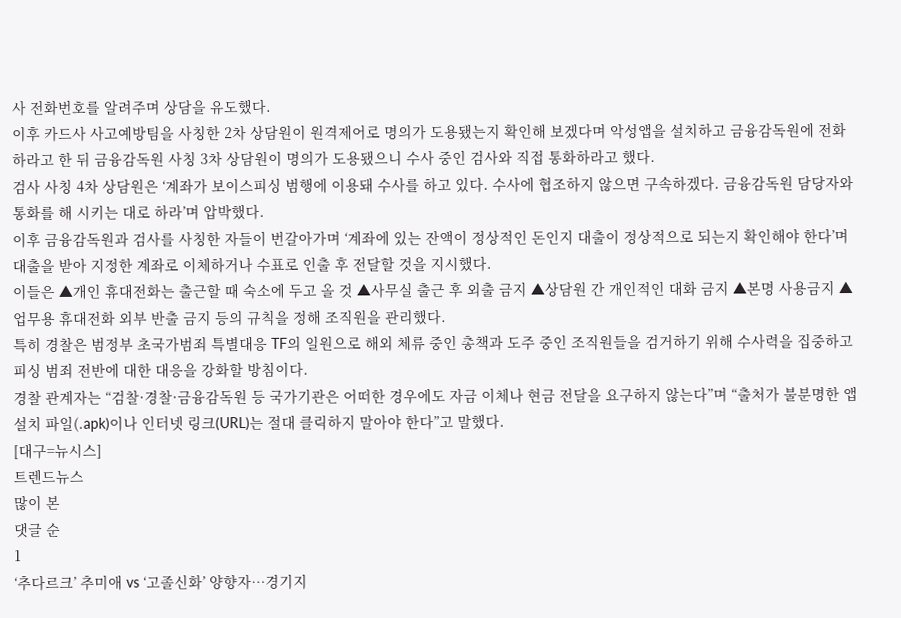사 전화번호를 알려주며 상담을 유도했다.
이후 카드사 사고예방팀을 사칭한 2차 상담원이 원격제어로 명의가 도용됐는지 확인해 보겠다며 악성앱을 설치하고 금융감독원에 전화하라고 한 뒤 금융감독원 사칭 3차 상담원이 명의가 도용됐으니 수사 중인 검사와 직접 통화하라고 했다.
검사 사칭 4차 상담원은 ‘계좌가 보이스피싱 범행에 이용돼 수사를 하고 있다. 수사에 협조하지 않으면 구속하겠다. 금융감독원 담당자와 통화를 해 시키는 대로 하라’며 압박했다.
이후 금융감독원과 검사를 사칭한 자들이 번갈아가며 ‘계좌에 있는 잔액이 정상적인 돈인지 대출이 정상적으로 되는지 확인해야 한다’며 대출을 받아 지정한 계좌로 이체하거나 수표로 인출 후 전달할 것을 지시했다.
이들은 ▲개인 휴대전화는 출근할 때 숙소에 두고 올 것 ▲사무실 출근 후 외출 금지 ▲상담원 간 개인적인 대화 금지 ▲본명 사용금지 ▲업무용 휴대전화 외부 반출 금지 등의 규칙을 정해 조직원을 관리했다.
특히 경찰은 범정부 초국가범죄 특별대응 TF의 일원으로 해외 체류 중인 총책과 도주 중인 조직원들을 검거하기 위해 수사력을 집중하고 피싱 범죄 전반에 대한 대응을 강화할 방침이다.
경찰 관계자는 “검찰·경찰·금융감독원 등 국가기관은 어떠한 경우에도 자금 이체나 현금 전달을 요구하지 않는다”며 “출처가 불분명한 앱 설치 파일(.apk)이나 인터넷 링크(URL)는 절대 클릭하지 말아야 한다”고 말했다.
[대구=뉴시스]
트렌드뉴스
많이 본
댓글 순
1
‘추다르크’ 추미애 vs ‘고졸신화’ 양향자…경기지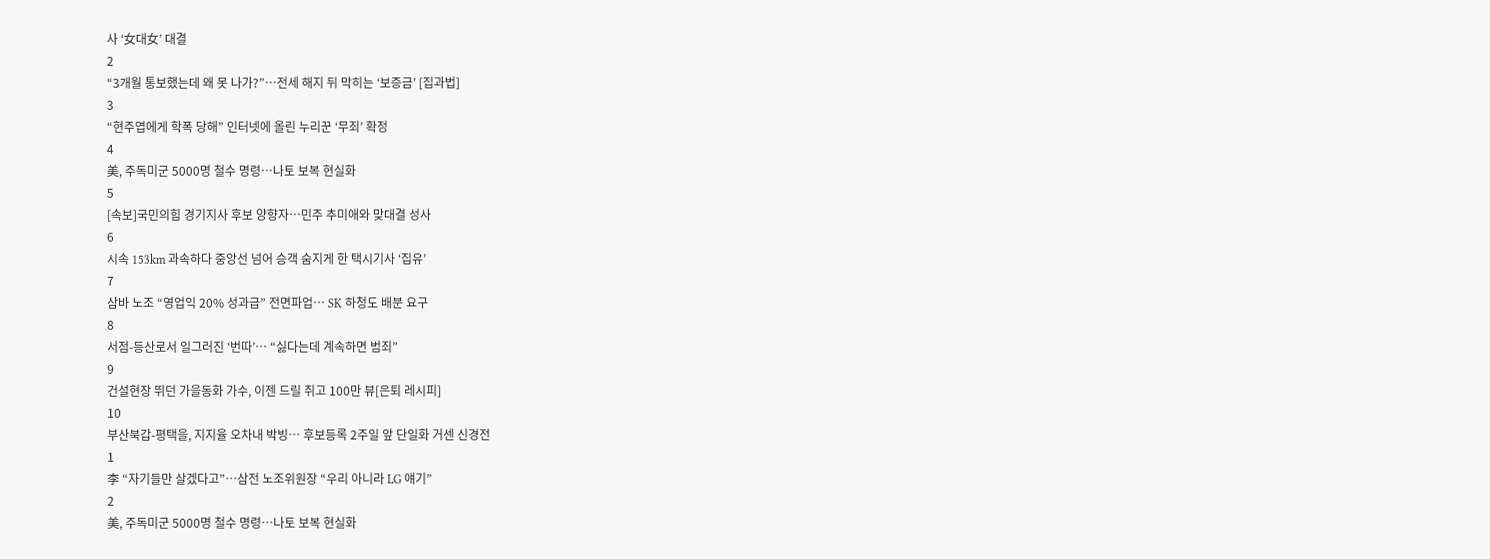사 ‘女대女’ 대결
2
“3개월 통보했는데 왜 못 나가?”…전세 해지 뒤 막히는 ‘보증금’ [집과법]
3
“현주엽에게 학폭 당해” 인터넷에 올린 누리꾼 ‘무죄’ 확정
4
美, 주독미군 5000명 철수 명령…나토 보복 현실화
5
[속보]국민의힘 경기지사 후보 양향자…민주 추미애와 맞대결 성사
6
시속 153km 과속하다 중앙선 넘어 승객 숨지게 한 택시기사 ‘집유’
7
삼바 노조 “영업익 20% 성과급” 전면파업… SK 하청도 배분 요구
8
서점-등산로서 일그러진 ‘번따’… “싫다는데 계속하면 범죄”
9
건설현장 뛰던 가을동화 가수, 이젠 드릴 쥐고 100만 뷰[은퇴 레시피]
10
부산북갑-평택을, 지지율 오차내 박빙… 후보등록 2주일 앞 단일화 거센 신경전
1
李 “자기들만 살겠다고”…삼전 노조위원장 “우리 아니라 LG 얘기”
2
美, 주독미군 5000명 철수 명령…나토 보복 현실화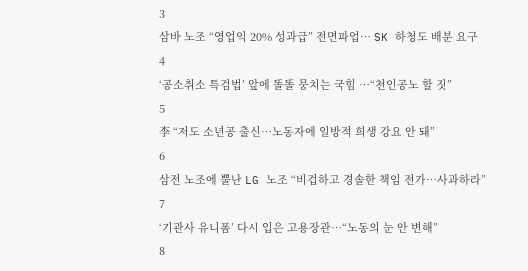3
삼바 노조 “영업익 20% 성과급” 전면파업… SK 하청도 배분 요구
4
‘공소취소 특검법’ 앞에 똘똘 뭉치는 국힘 …“천인공노 할 짓”
5
李 “저도 소년공 출신…노동자에 일방적 희생 강요 안 돼”
6
삼전 노조에 뿔난 LG 노조 “비겁하고 경솔한 책임 전가…사과하라”
7
‘기관사 유니폼’ 다시 입은 고용장관…“노동의 눈 안 변해”
8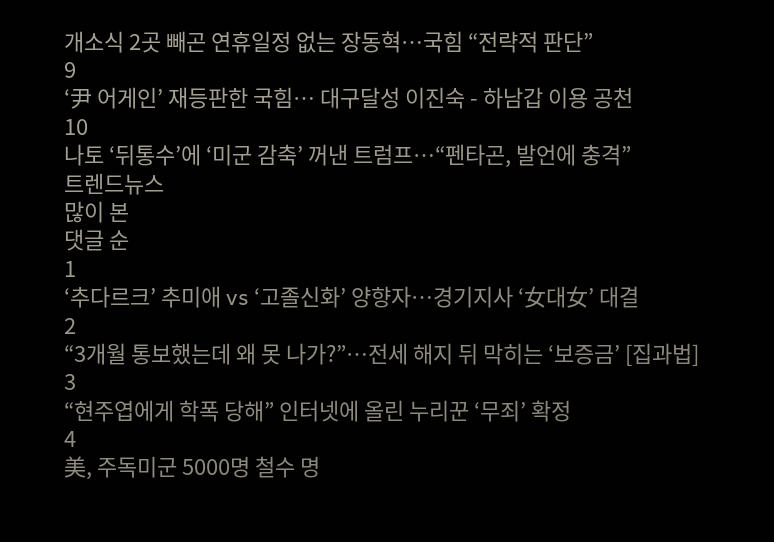개소식 2곳 빼곤 연휴일정 없는 장동혁…국힘 “전략적 판단”
9
‘尹 어게인’ 재등판한 국힘… 대구달성 이진숙 - 하남갑 이용 공천
10
나토 ‘뒤통수’에 ‘미군 감축’ 꺼낸 트럼프…“펜타곤, 발언에 충격”
트렌드뉴스
많이 본
댓글 순
1
‘추다르크’ 추미애 vs ‘고졸신화’ 양향자…경기지사 ‘女대女’ 대결
2
“3개월 통보했는데 왜 못 나가?”…전세 해지 뒤 막히는 ‘보증금’ [집과법]
3
“현주엽에게 학폭 당해” 인터넷에 올린 누리꾼 ‘무죄’ 확정
4
美, 주독미군 5000명 철수 명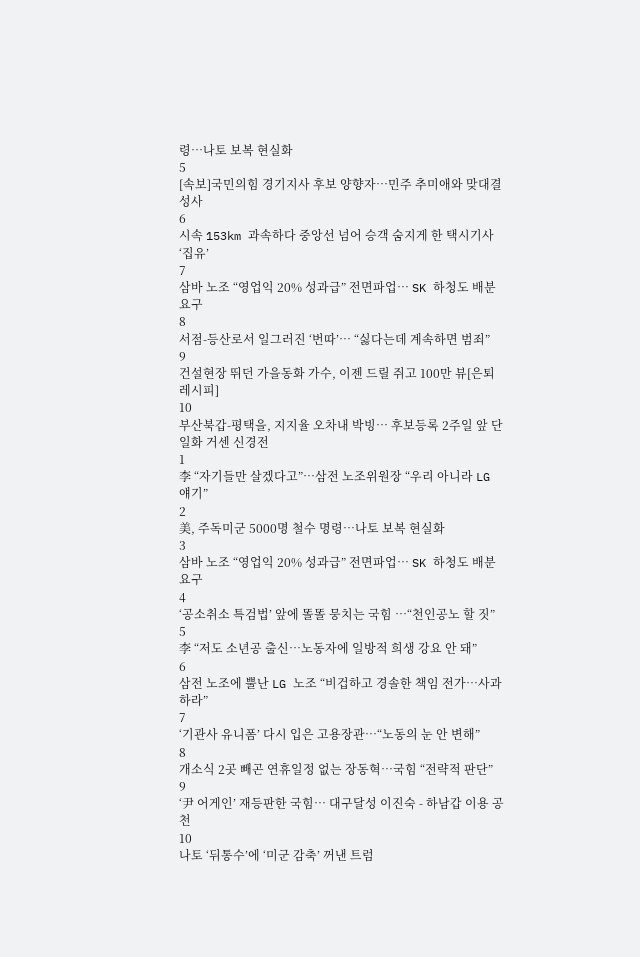령…나토 보복 현실화
5
[속보]국민의힘 경기지사 후보 양향자…민주 추미애와 맞대결 성사
6
시속 153km 과속하다 중앙선 넘어 승객 숨지게 한 택시기사 ‘집유’
7
삼바 노조 “영업익 20% 성과급” 전면파업… SK 하청도 배분 요구
8
서점-등산로서 일그러진 ‘번따’… “싫다는데 계속하면 범죄”
9
건설현장 뛰던 가을동화 가수, 이젠 드릴 쥐고 100만 뷰[은퇴 레시피]
10
부산북갑-평택을, 지지율 오차내 박빙… 후보등록 2주일 앞 단일화 거센 신경전
1
李 “자기들만 살겠다고”…삼전 노조위원장 “우리 아니라 LG 얘기”
2
美, 주독미군 5000명 철수 명령…나토 보복 현실화
3
삼바 노조 “영업익 20% 성과급” 전면파업… SK 하청도 배분 요구
4
‘공소취소 특검법’ 앞에 똘똘 뭉치는 국힘 …“천인공노 할 짓”
5
李 “저도 소년공 출신…노동자에 일방적 희생 강요 안 돼”
6
삼전 노조에 뿔난 LG 노조 “비겁하고 경솔한 책임 전가…사과하라”
7
‘기관사 유니폼’ 다시 입은 고용장관…“노동의 눈 안 변해”
8
개소식 2곳 빼곤 연휴일정 없는 장동혁…국힘 “전략적 판단”
9
‘尹 어게인’ 재등판한 국힘… 대구달성 이진숙 - 하남갑 이용 공천
10
나토 ‘뒤통수’에 ‘미군 감축’ 꺼낸 트럼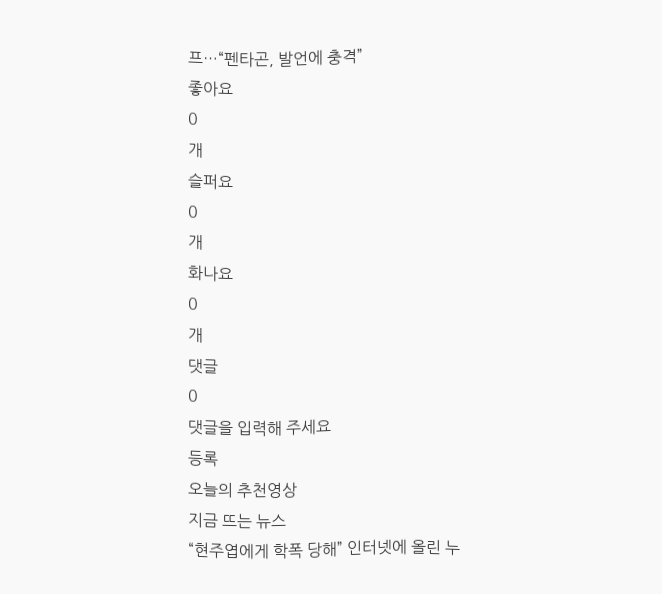프…“펜타곤, 발언에 충격”
좋아요
0
개
슬퍼요
0
개
화나요
0
개
댓글
0
댓글을 입력해 주세요
등록
오늘의 추천영상
지금 뜨는 뉴스
“현주엽에게 학폭 당해” 인터넷에 올린 누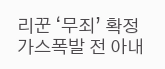리꾼 ‘무죄’ 확정
가스폭발 전 아내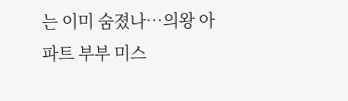는 이미 숨졌나…의왕 아파트 부부 미스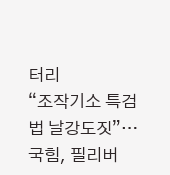터리
“조작기소 특검법 날강도짓”… 국힘, 필리버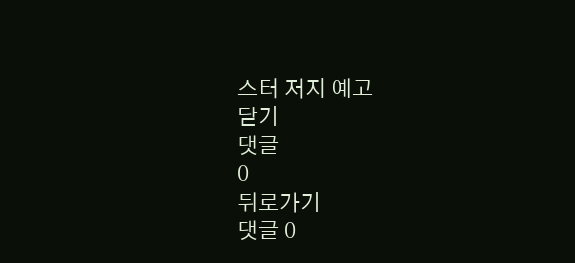스터 저지 예고
닫기
댓글
0
뒤로가기
댓글 0